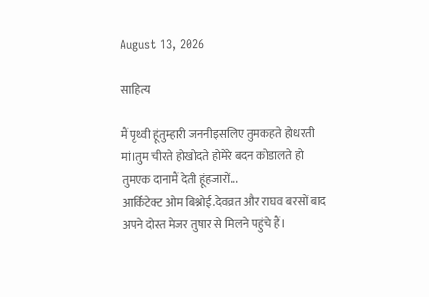August 13, 2026

साहित्य

मैं पृथ्वी हूंतुम्हारी जननीइसलिए तुमकहते होधरती मां।तुम चीरते होखोदते होमेरे बदन कोडालते हो तुमएक दानामैं देती हूंहजारों...
आर्किटेक्ट ओम बिश्नोई.देवव्रत और राघव बरसों बाद अपने दोस्त मेजर तुषार से मिलने पहुंचे हैं।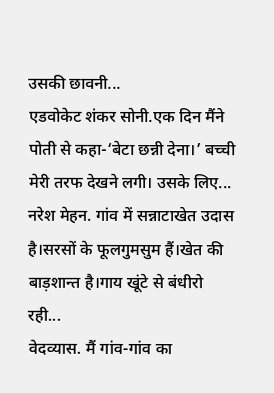उसकी छावनी...
एडवोकेट शंकर सोनी.एक दिन मैंने पोती से कहा-‘बेटा छन्नी देना।’ बच्ची मेरी तरफ देखने लगी। उसके लिए...
नरेश मेहन. गांव में सन्नाटाखेत उदास है।सरसों के फूलगुमसुम हैं।खेत की बाड़शान्त है।गाय खूंटे से बंधीरो रही...
वेदव्यास. मैं गांव-गांव का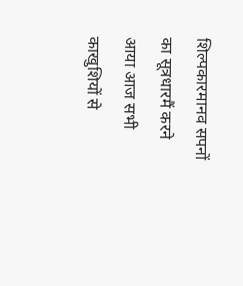शिल्पकारमानव सपनों का सूत्रधारमैं करने आया आज सभी काखुशियों से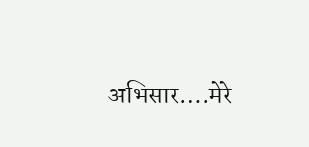अभिसार….मेरे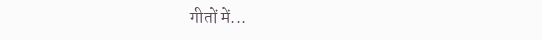गीतों में...